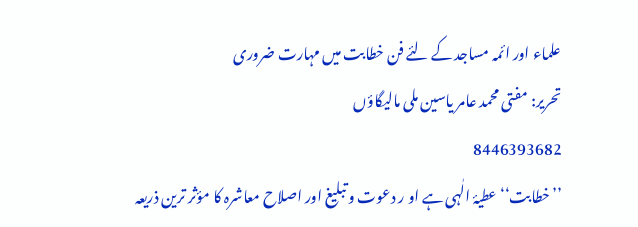علماء اور ائمہ مساجد کے لئے فن خطابت میں مہارت ضروری
تحریر: مفتی محمد عامر یاسین ملی مالیگاؤں
8446393682
’’خطابت‘‘ عطیۂ الٰہی ہے او ر دعوت و تبلیغ اور اصلاح معاشرہ کا مؤثر ترین ذریعہ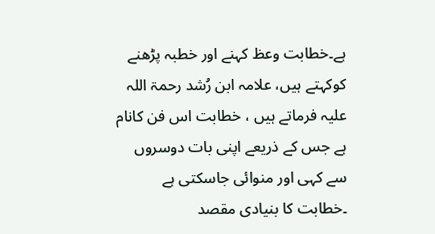ہے۔خطابت وعظ کہنے اور خطبہ پڑھنے کوکہتے ہیں، علامہ ابن رُشد رحمۃ اللہ علیہ فرماتے ہیں ، خطابت اس فن کانام ہے جس کے ذریعے اپنی بات دوسروں سے کہی اور منوائی جاسکتی ہے ۔خطابت کا بنیادی مقصد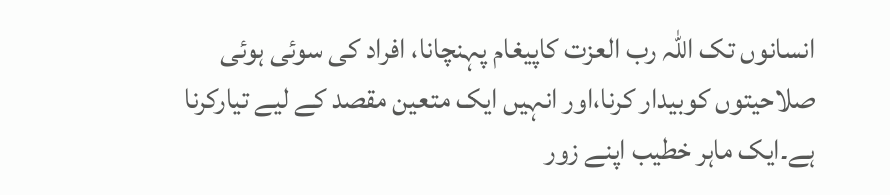انسانوں تک اللہ رب العزت کاپیغام پہنچانا، افراد کی سوئی ہوئی صلاحیتوں کوبیدار کرنا،اور انہیں ایک متعین مقصد کے لیے تیارکرنا ہے۔ایک ماہر خطیب اپنے زور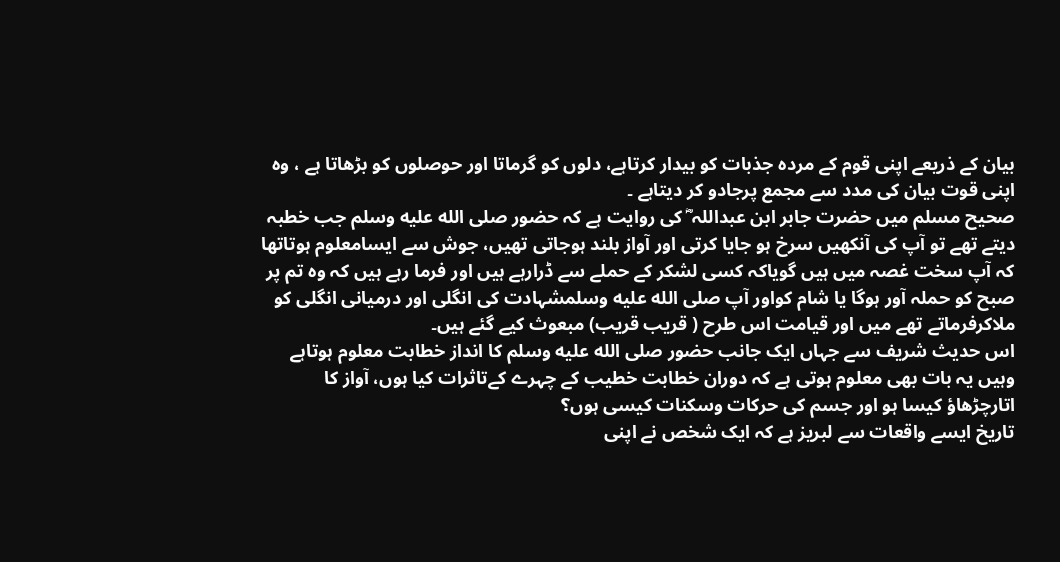بیان کے ذریعے اپنی قوم کے مردہ جذبات کو بیدار کرتاہے، دلوں کو گرماتا اور حوصلوں کو بڑھاتا ہے ، وہ اپنی قوت بیان کی مدد سے مجمع پرجادو کر دیتاہے ۔
صحیح مسلم میں حضرت جابر ابن عبداللہ ؓ کی روایت ہے کہ حضور صلى الله عليه وسلم جب خطبہ دیتے تھے تو آپ کی آنکھیں سرخ ہو جایا کرتی اور آواز بلند ہوجاتی تھیں، جوش سے ایسامعلوم ہوتاتھا کہ آپ سخت غصہ میں ہیں گویاکہ کسی لشکر کے حملے سے ڈرارہے ہیں اور فرما رہے ہیں کہ وہ تم پر صبح کو حملہ آور ہوگا یا شام کواور آپ صلى الله عليه وسلمشہادت کی انگلی اور درمیانی انگلی کو ملاکرفرماتے تھے میں اور قیامت اس طرح ( قریب قریب) مبعوث کیے گئے ہیں۔
اس حدیث شریف سے جہاں ایک جانب حضور صلى الله عليه وسلم کا انداز خطابت معلوم ہوتاہے وہیں یہ بات بھی معلوم ہوتی ہے کہ دوران خطابت خطیب کے چہرے کےتاثرات کیا ہوں، آواز کا اتارچڑھاؤ کیسا ہو اور جسم کی حرکات وسکنات کیسی ہوں؟
تاریخ ایسے واقعات سے لبریز ہے کہ ایک شخص نے اپنی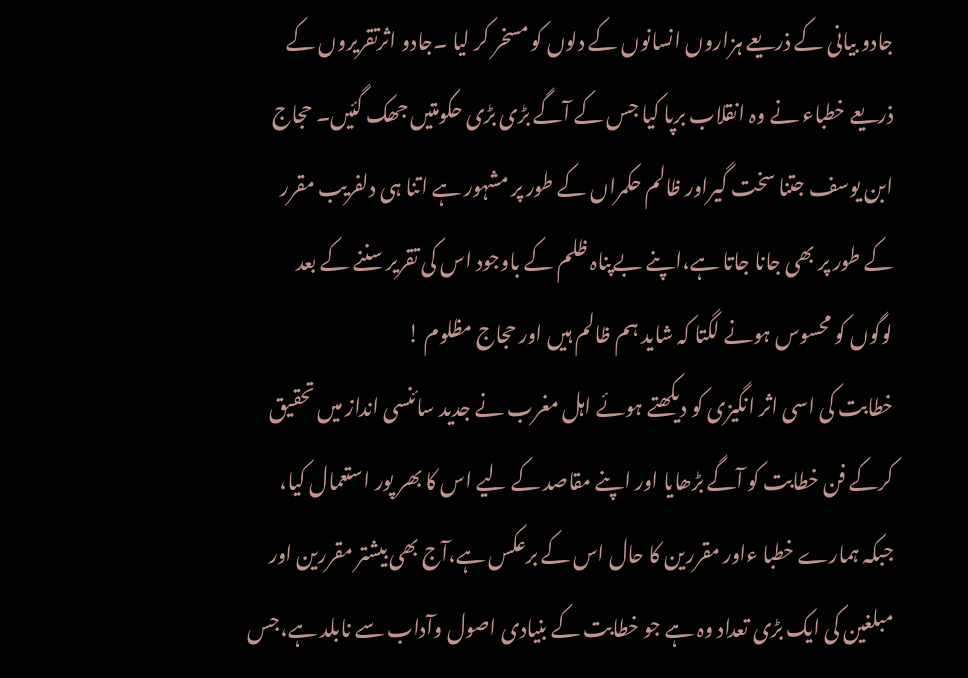جادو بیانی کے ذریعے ہزاروں انسانوں کے دلوں کو مسخر کر لیا ۔جادو اثرتقریروں کے ذریعے خطباء نے وہ انقلاب برپا کیا جس کے آگے بڑی بڑی حکومتیں جھک گئیں۔ حجاج ابن یوسف جتنا سخت گیراور ظالم حکمراں کے طور پر مشہور ہے اتنا ہی دلفریب مقرر کے طور پر بھی جانا جاتا ہے،اپنے بےپناہ ظلم کے باوجود اس کی تقریر سننے کے بعد لوگوں کو محسوس ہونے لگتا کہ شاید ہم ظالم ہیں اور حجاج مظلوم !
خطابت کی اسی اثر انگیزی کو دیکھتے ہوئے اہل مغرب نے جدید سائنسی انداز میں تحقیق کرکے فن خطابت کو آگے بڑھایا اور اپنے مقاصد کے لیے اس کا بھر پور استعمال کیا، جبکہ ہمارے خطبا ءاور مقررین کا حال اس کے برعکس ہے،آج بھی بیشتر مقررین اور مبلغین کی ایک بڑی تعداد وہ ہے جو خطابت کے بنیادی اصول وآداب سے نابلد ہے،جس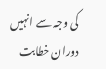کی وجہ سے انہیں دوران خطابت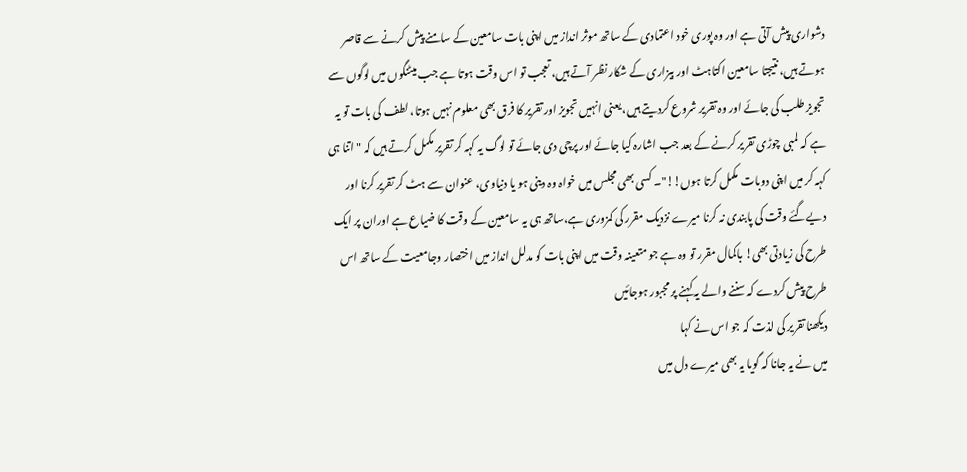دشواری پیش آتی ہے اور وہ پوری خود اعتمادی کے ساتھ موثر انداز میں اپنی بات سامعین کے سامنے پیش کرنے سے قاصر ہوتے ہیں، نتیجتا سامعین اکتاہٹ اور بیزاری کے شکار نظر آتے ہیں، تعجب تو اس وقت ہوتا ہے جب میٹنگوں میں لوگوں سے تجویز طلب کی جائے اور وہ تقریر شروع کردیتے ہیں، یعنی انہیں تجویز اور تقریر کا فرق بھی معلوم نہیں ہوتا، لطف کی بات تو یہ ہے کہ لمبی چوڑی تقریر کرنے کے بعد جب اشارہ کیا جائے اور پرچی دی جائے تو لوگ یہ کہہ کر تقریر مکمل کرتے ہیں کہ " اتنا ہی کہہ کر میں اپنی دوبات مکمل کرتا ہوں!!"۔ کسی بھی مجلس میں خواہ وہ دینی ہو یا دنیاوی، عنوان سے ہٹ کر تقریر کرنا اور دیےگئے وقت کی پابندی نہ کرنا میرے نزدیک مقرر کی کمزوری ہے،ساتھ ہی یہ سامعین کے وقت کا ضیاع ہے اوران پر ایک طرح کی زیادتی بھی! باکمال مقرر تو وہ ہے جو متعینہ وقت میں اپنی بات کو مدلل انداز میں اختصار وجامعیت کے ساتھ اس طرح پیش کردے کہ سننے والے یہ کہنے پر مجبور ہوجائیں
دیکھنا تقریر کی لذت کہ جو اس نے کہا
میں نے یہ جانا کہ گویا یہ بھی میرے دل میں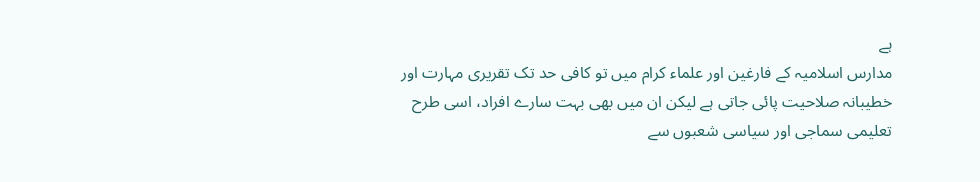ہے
مدارس اسلامیہ کے فارغین اور علماء کرام میں تو کافی حد تک تقریری مہارت اور خطیبانہ صلاحیت پائی جاتی ہے لیکن ان میں بھی بہت سارے افراد، اسی طرح تعلیمی سماجی اور سیاسی شعبوں سے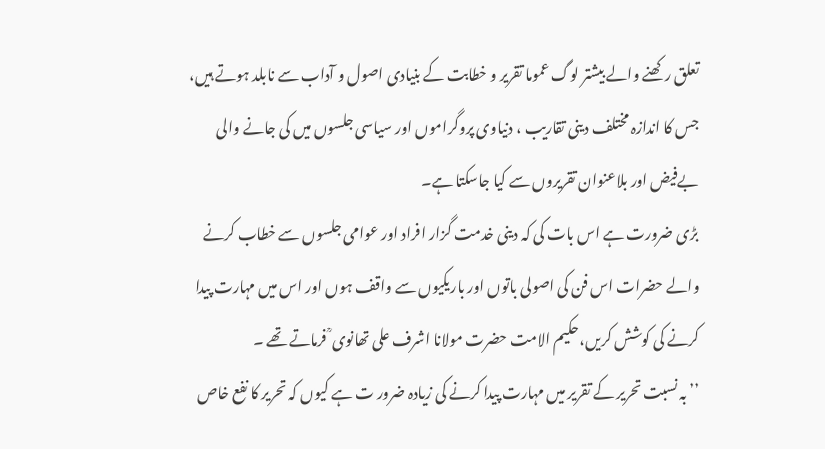تعلق رکھنے والے بیشتر لوگ عموما تقریر و خطابت کے بنیادی اصول و آداب سے نابلد ہوتے ہیں، جس کا اندازہ مختلف دینی تقاریب ، دنیاوی پروگراموں اور سیاسی جلسوں میں کی جانے والی بےفیض اور بلاعنوان تقریروں سے کیا جاسکتا ہے۔
بڑی ضرورت ہے اس بات کی کہ دینی خدمت گزار افراد اور عوامی جلسوں سے خطاب کرنے والے حضرات اس فن کی اصولی باتوں اور باریکیوں سے واقف ہوں اور اس میں مہارت پیدا کرنے کی کوشش کریں،حکیم الامت حضرت مولانا اشرف علی تھانوی ؒ فرماتے تھے ۔
’’بہ نسبت تحریر کے تقریر میں مہارت پیدا کرنے کی زیادہ ضرور ت ہے کیوں کہ تحریر کا نفع خاص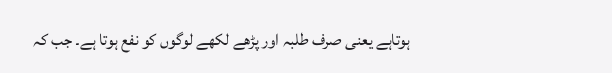ہوتاہے یعنی صرف طلبہ اور پڑھے لکھے لوگوں کو نفع ہوتا ہے۔ جب کہ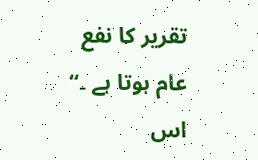تقریر کا نفع عام ہوتا ہے ۔‘‘
اس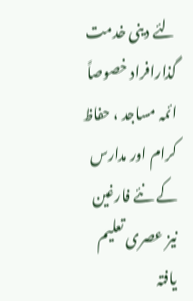لئے دینی خدمت گذارافراد خصوصاً ائمہ مساجد ، حفاظ کرام اور مدارس کے نئے فارغین نیز عصری تعلیم یافتہ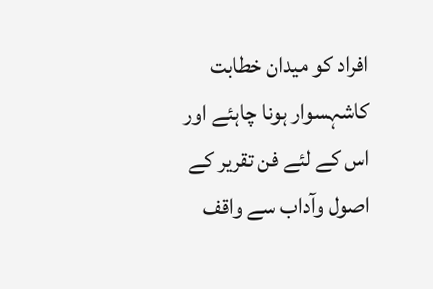افراد کو میدان خطابت کاشہسوار ہونا چاہئے اور اس کے لئے فن تقریر کے اصول وآداب سے واقف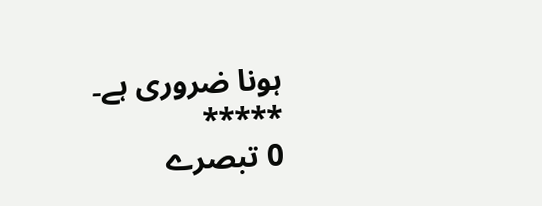ہونا ضروری ہے۔
*****
0 تبصرے